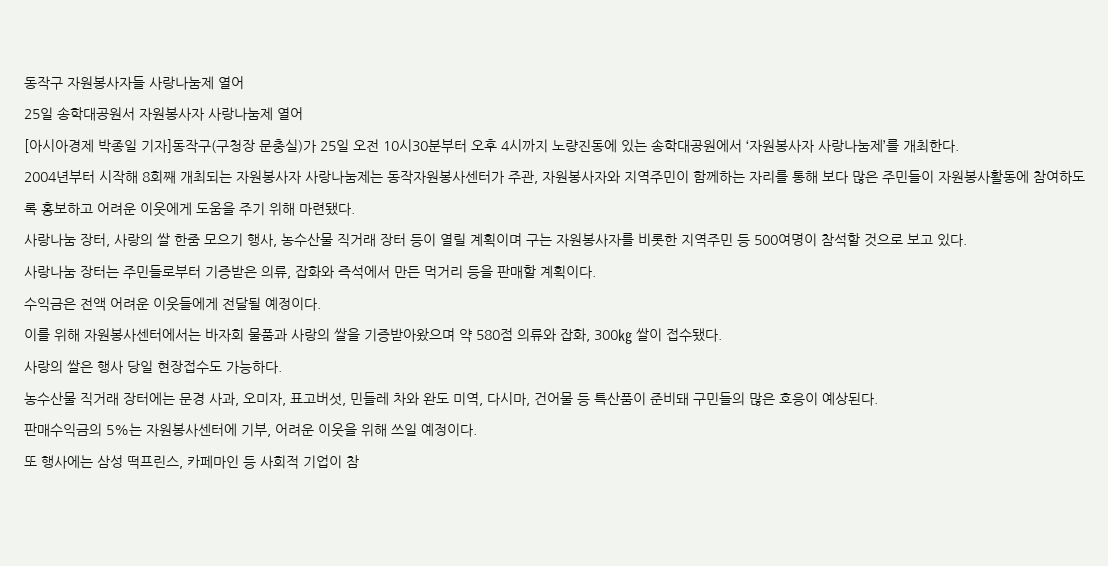동작구 자원봉사자들 사랑나눔제 열어
25일 송학대공원서 자원봉사자 사랑나눔제 열어
[아시아경제 박종일 기자]동작구(구청장 문충실)가 25일 오전 10시30분부터 오후 4시까지 노량진동에 있는 송학대공원에서 ‘자원봉사자 사랑나눔제’를 개최한다.
2004년부터 시작해 8회째 개최되는 자원봉사자 사랑나눔제는 동작자원봉사센터가 주관, 자원봉사자와 지역주민이 함께하는 자리를 통해 보다 많은 주민들이 자원봉사활동에 참여하도록 홍보하고 어려운 이웃에게 도움을 주기 위해 마련됐다.
사랑나눔 장터, 사랑의 쌀 한줌 모으기 행사, 농수산물 직거래 장터 등이 열릴 계획이며 구는 자원봉사자를 비롯한 지역주민 등 500여명이 참석할 것으로 보고 있다.
사랑나눔 장터는 주민들로부터 기증받은 의류, 잡화와 즉석에서 만든 먹거리 등을 판매할 계획이다.
수익금은 전액 어려운 이웃들에게 전달될 예정이다.
이를 위해 자원봉사센터에서는 바자회 물품과 사랑의 쌀을 기증받아왔으며 약 580점 의류와 잡화, 300㎏ 쌀이 접수됐다.
사랑의 쌀은 행사 당일 현장접수도 가능하다.
농수산물 직거래 장터에는 문경 사과, 오미자, 표고버섯, 민들레 차와 완도 미역, 다시마, 건어물 등 특산품이 준비돼 구민들의 많은 호응이 예상된다.
판매수익금의 5%는 자원봉사센터에 기부, 어려운 이웃을 위해 쓰일 예정이다.
또 행사에는 삼성 떡프린스, 카페마인 등 사회적 기업이 참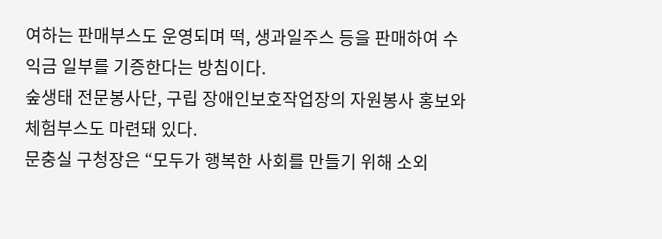여하는 판매부스도 운영되며 떡, 생과일주스 등을 판매하여 수익금 일부를 기증한다는 방침이다.
숲생태 전문봉사단, 구립 장애인보호작업장의 자원봉사 홍보와 체험부스도 마련돼 있다.
문충실 구청장은 “모두가 행복한 사회를 만들기 위해 소외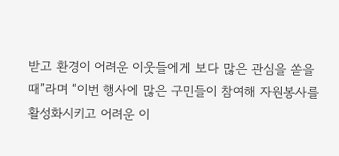받고 환경이 어려운 이웃들에게 보다 많은 관심을 쏟을 때”라며 “이번 행사에 많은 구민들이 참여해 자원봉사를 활성화시키고 어려운 이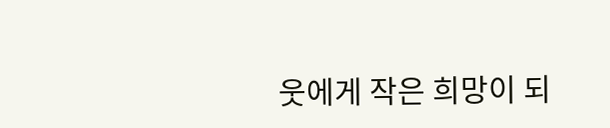웃에게 작은 희망이 되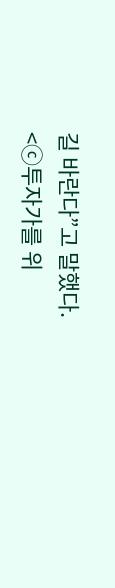길 바란다”고 말했다.
<ⓒ투자가를 위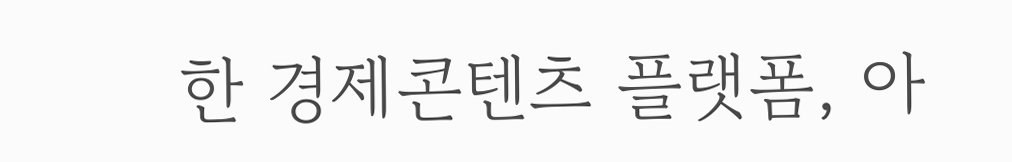한 경제콘텐츠 플랫폼, 아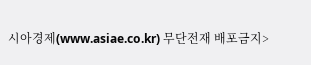시아경제(www.asiae.co.kr) 무단전재 배포금지>